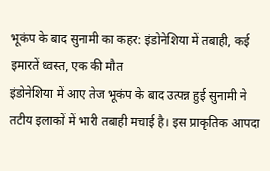भूकंप के बाद सुनामी का कहर: इंडोनेशिया में तबाही, कई इमारतें ध्वस्त, एक की मौत
इंडोनेशिया में आए तेज भूकंप के बाद उत्पन्न हुई सुनामी ने तटीय इलाकों में भारी तबाही मचाई है। इस प्राकृतिक आपदा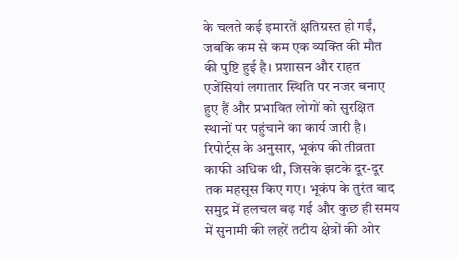के चलते कई इमारतें क्षतिग्रस्त हो गईं, जबकि कम से कम एक व्यक्ति की मौत की पुष्टि हुई है। प्रशासन और राहत एजेंसियां लगातार स्थिति पर नजर बनाए हुए हैं और प्रभावित लोगों को सुरक्षित स्थानों पर पहुंचाने का कार्य जारी है।
रिपोर्ट्स के अनुसार, भूकंप की तीव्रता काफी अधिक थी, जिसके झटके दूर-दूर तक महसूस किए गए। भूकंप के तुरंत बाद समुद्र में हलचल बढ़ गई और कुछ ही समय में सुनामी की लहरें तटीय क्षेत्रों की ओर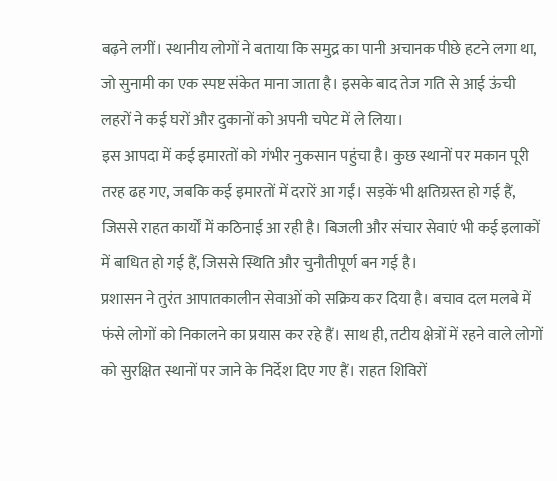बढ़ने लगीं। स्थानीय लोगों ने बताया कि समुद्र का पानी अचानक पीछे हटने लगा था, जो सुनामी का एक स्पष्ट संकेत माना जाता है। इसके बाद तेज गति से आई ऊंची लहरों ने कई घरों और दुकानों को अपनी चपेट में ले लिया।
इस आपदा में कई इमारतों को गंभीर नुकसान पहुंचा है। कुछ स्थानों पर मकान पूरी तरह ढह गए, जबकि कई इमारतों में दरारें आ गईं। सड़कें भी क्षतिग्रस्त हो गई हैं, जिससे राहत कार्यों में कठिनाई आ रही है। बिजली और संचार सेवाएं भी कई इलाकों में बाधित हो गई हैं, जिससे स्थिति और चुनौतीपूर्ण बन गई है।
प्रशासन ने तुरंत आपातकालीन सेवाओं को सक्रिय कर दिया है। बचाव दल मलबे में फंसे लोगों को निकालने का प्रयास कर रहे हैं। साथ ही, तटीय क्षेत्रों में रहने वाले लोगों को सुरक्षित स्थानों पर जाने के निर्देश दिए गए हैं। राहत शिविरों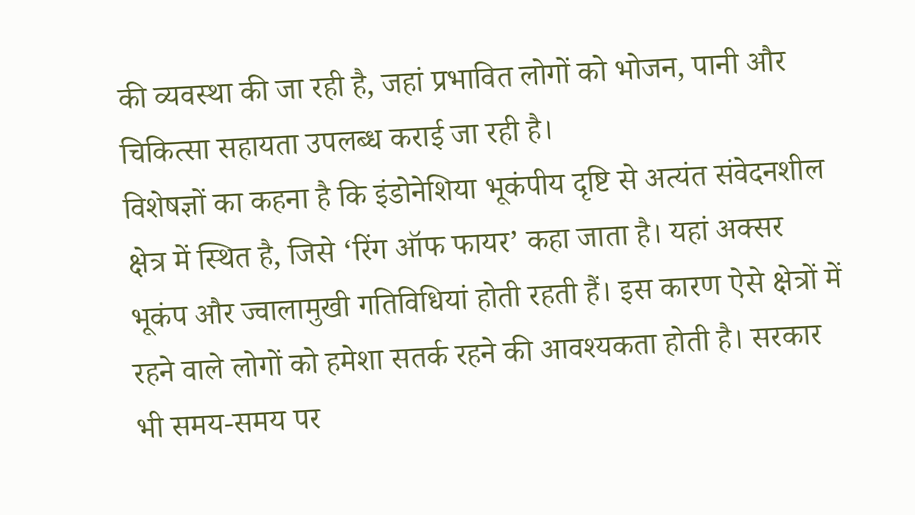की व्यवस्था की जा रही है, जहां प्रभावित लोगों को भोजन, पानी और चिकित्सा सहायता उपलब्ध कराई जा रही है।
विशेषज्ञों का कहना है कि इंडोनेशिया भूकंपीय दृष्टि से अत्यंत संवेदनशील क्षेत्र में स्थित है, जिसे ‘रिंग ऑफ फायर’ कहा जाता है। यहां अक्सर भूकंप और ज्वालामुखी गतिविधियां होती रहती हैं। इस कारण ऐसे क्षेत्रों में रहने वाले लोगों को हमेशा सतर्क रहने की आवश्यकता होती है। सरकार भी समय-समय पर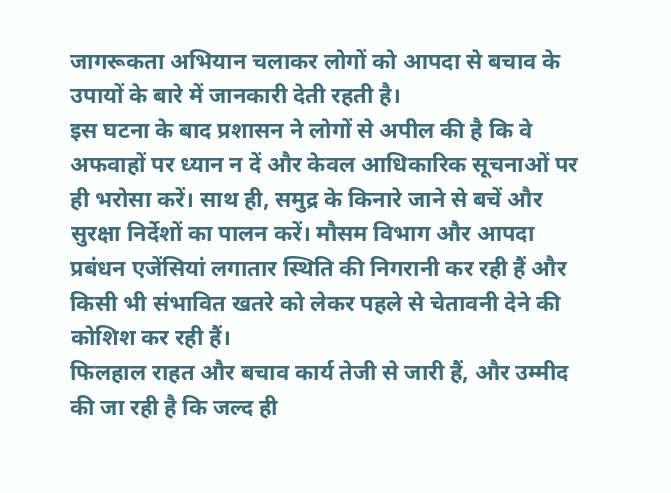जागरूकता अभियान चलाकर लोगों को आपदा से बचाव के उपायों के बारे में जानकारी देती रहती है।
इस घटना के बाद प्रशासन ने लोगों से अपील की है कि वे अफवाहों पर ध्यान न दें और केवल आधिकारिक सूचनाओं पर ही भरोसा करें। साथ ही, समुद्र के किनारे जाने से बचें और सुरक्षा निर्देशों का पालन करें। मौसम विभाग और आपदा प्रबंधन एजेंसियां लगातार स्थिति की निगरानी कर रही हैं और किसी भी संभावित खतरे को लेकर पहले से चेतावनी देने की कोशिश कर रही हैं।
फिलहाल राहत और बचाव कार्य तेजी से जारी हैं, और उम्मीद की जा रही है कि जल्द ही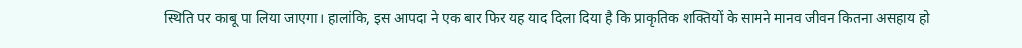स्थिति पर काबू पा लिया जाएगा। हालांकि, इस आपदा ने एक बार फिर यह याद दिला दिया है कि प्राकृतिक शक्तियों के सामने मानव जीवन कितना असहाय हो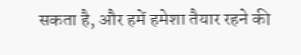सकता है, और हमें हमेशा तैयार रहने की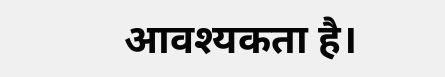आवश्यकता है।